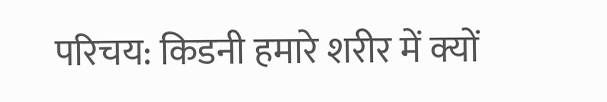परिचय: किडनी हमारे शरीर में क्यों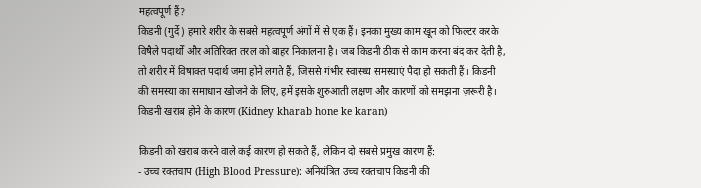महत्वपूर्ण हैं?
किडनी (गुर्दे) हमारे शरीर के सबसे महत्वपूर्ण अंगों में से एक हैं। इनका मुख्य काम खून को फिल्टर करके विषैले पदार्थों और अतिरिक्त तरल को बाहर निकालना है। जब किडनी ठीक से काम करना बंद कर देती है, तो शरीर में विषाक्त पदार्थ जमा होने लगते हैं, जिससे गंभीर स्वास्थ्य समस्याएं पैदा हो सकती हैं। किडनी की समस्या का समाधान खोजने के लिए, हमें इसके शुरुआती लक्षण और कारणों को समझना ज़रूरी है।
किडनी खराब होने के कारण (Kidney kharab hone ke karan)

किडनी को खराब करने वाले कई कारण हो सकते हैं, लेकिन दो सबसे प्रमुख कारण हैं:
- उच्च रक्तचाप (High Blood Pressure): अनियंत्रित उच्च रक्तचाप किडनी की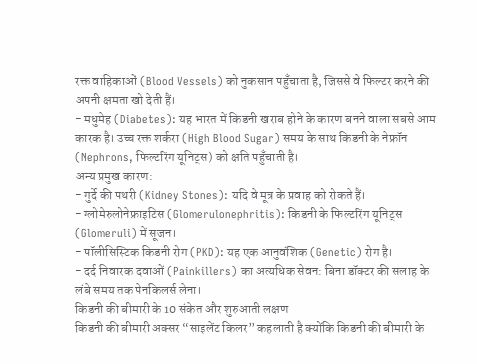रक्त वाहिकाओं (Blood Vessels) को नुकसान पहुँचाता है, जिससे वे फिल्टर करने की अपनी क्षमता खो देती हैं।
- मधुमेह (Diabetes): यह भारत में किडनी खराब होने के कारण बनने वाला सबसे आम कारक है। उच्च रक्त शर्करा (High Blood Sugar) समय के साथ किडनी के नेफ्रॉन (Nephrons, फिल्टरिंग यूनिट्स) को क्षति पहुँचाती है।
अन्य प्रमुख कारण:
- गुर्दे की पथरी (Kidney Stones): यदि वे मूत्र के प्रवाह को रोकते हैं।
- ग्लोमेरुलोनेफ्राइटिस (Glomerulonephritis): किडनी के फिल्टरिंग यूनिट्स (Glomeruli) में सूजन।
- पॉलीसिस्टिक किडनी रोग (PKD): यह एक आनुवंशिक (Genetic) रोग है।
- दर्द निवारक दवाओं (Painkillers) का अत्यधिक सेवन: बिना डॉक्टर की सलाह के लंबे समय तक पेनकिलर्स लेना।
किडनी की बीमारी के 10 संकेत और शुरुआती लक्षण
किडनी की बीमारी अक्सर “साइलेंट किलर” कहलाती है क्योंकि किडनी की बीमारी के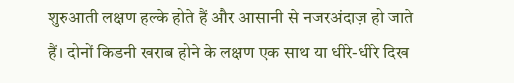शुरुआती लक्षण हल्के होते हैं और आसानी से नजरअंदाज़ हो जाते हैं। दोनों किडनी खराब होने के लक्षण एक साथ या धीरे-धीरे दिख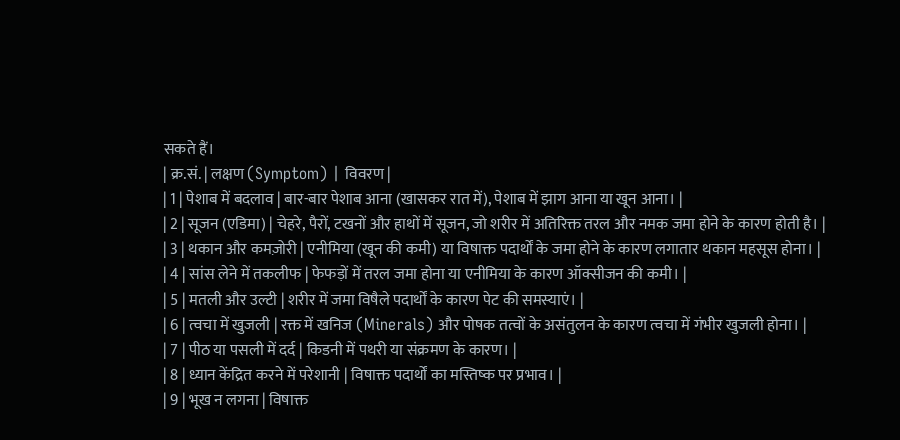सकते हैं।
| क्र.सं. | लक्षण (Symptom) | विवरण |
| 1 | पेशाब में बदलाव | बार-बार पेशाब आना (खासकर रात में), पेशाब में झाग आना या खून आना। |
| 2 | सूजन (एडिमा) | चेहरे, पैरों, टखनों और हाथों में सूजन, जो शरीर में अतिरिक्त तरल और नमक जमा होने के कारण होती है। |
| 3 | थकान और कमज़ोरी | एनीमिया (खून की कमी) या विषाक्त पदार्थों के जमा होने के कारण लगातार थकान महसूस होना। |
| 4 | सांस लेने में तकलीफ | फेफड़ों में तरल जमा होना या एनीमिया के कारण ऑक्सीजन की कमी। |
| 5 | मतली और उल्टी | शरीर में जमा विषैले पदार्थों के कारण पेट की समस्याएं। |
| 6 | त्वचा में खुजली | रक्त में खनिज (Minerals) और पोषक तत्वों के असंतुलन के कारण त्वचा में गंभीर खुजली होना। |
| 7 | पीठ या पसली में दर्द | किडनी में पथरी या संक्रमण के कारण। |
| 8 | ध्यान केंद्रित करने में परेशानी | विषाक्त पदार्थों का मस्तिष्क पर प्रभाव। |
| 9 | भूख न लगना | विषाक्त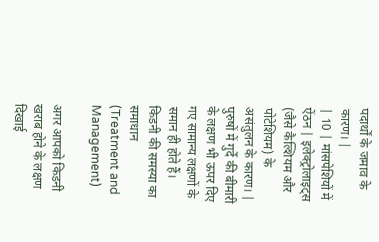पदार्थों के जमाव के कारण। |
| 10 | मांसपेशियों में ऐंठन | इलेक्ट्रोलाइट्स (जैसे कैल्शियम और पोटेशियम) के असंतुलन के कारण। |
पुरुषों में गुर्दे की बीमारी के लक्षण भी ऊपर दिए गए सामान्य लक्षणों के समान ही होते हैं।
किडनी की समस्या का समाधान (Treatment and Management)

अगर आपको किडनी खराब होने के लक्षण दिखाई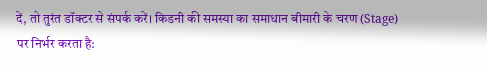दें, तो तुरंत डॉक्टर से संपर्क करें। किडनी की समस्या का समाधान बीमारी के चरण (Stage) पर निर्भर करता है: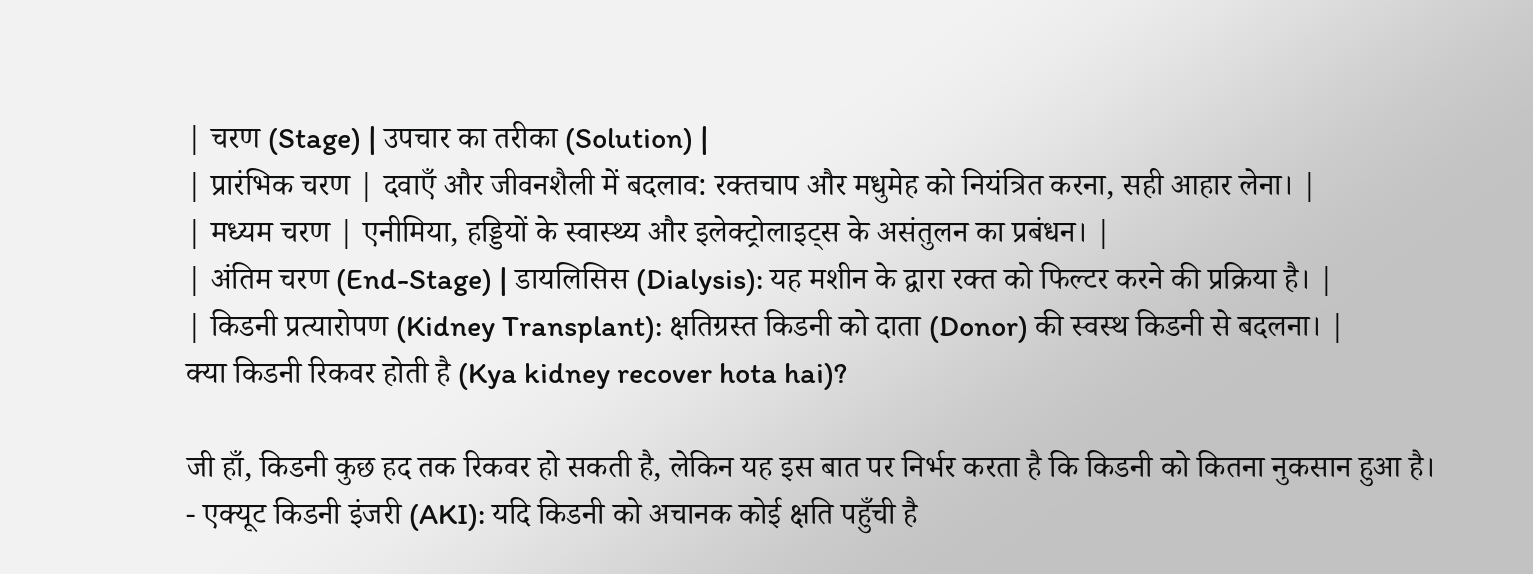| चरण (Stage) | उपचार का तरीका (Solution) |
| प्रारंभिक चरण | दवाएँ और जीवनशैली में बदलाव: रक्तचाप और मधुमेह को नियंत्रित करना, सही आहार लेना। |
| मध्यम चरण | एनीमिया, हड्डियों के स्वास्थ्य और इलेक्ट्रोलाइट्स के असंतुलन का प्रबंधन। |
| अंतिम चरण (End-Stage) | डायलिसिस (Dialysis): यह मशीन के द्वारा रक्त को फिल्टर करने की प्रक्रिया है। |
| किडनी प्रत्यारोपण (Kidney Transplant): क्षतिग्रस्त किडनी को दाता (Donor) की स्वस्थ किडनी से बदलना। |
क्या किडनी रिकवर होती है (Kya kidney recover hota hai)?

जी हाँ, किडनी कुछ हद तक रिकवर हो सकती है, लेकिन यह इस बात पर निर्भर करता है कि किडनी को कितना नुकसान हुआ है।
- एक्यूट किडनी इंजरी (AKI): यदि किडनी को अचानक कोई क्षति पहुँची है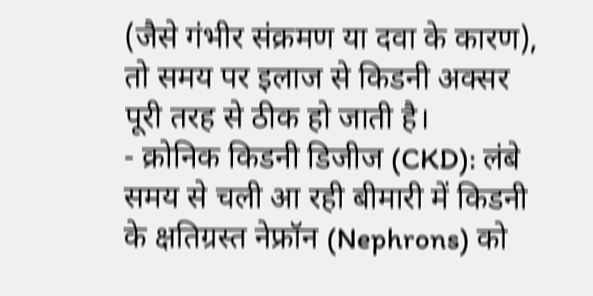(जैसे गंभीर संक्रमण या दवा के कारण), तो समय पर इलाज से किडनी अक्सर पूरी तरह से ठीक हो जाती है।
- क्रोनिक किडनी डिजीज (CKD): लंबे समय से चली आ रही बीमारी में किडनी के क्षतिग्रस्त नेफ्रॉन (Nephrons) को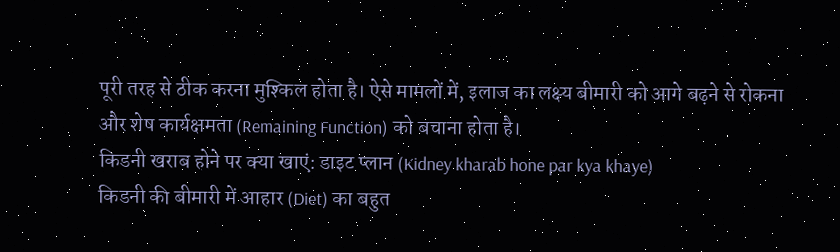पूरी तरह से ठीक करना मुश्किल होता है। ऐसे मामलों में, इलाज का लक्ष्य बीमारी को आगे बढ़ने से रोकना और शेष कार्यक्षमता (Remaining Function) को बचाना होता है।
किडनी खराब होने पर क्या खाएं: डाइट प्लान (Kidney kharab hone par kya khaye)
किडनी की बीमारी में आहार (Diet) का बहुत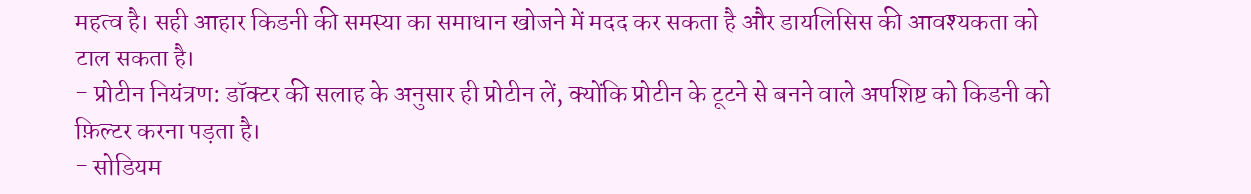महत्व है। सही आहार किडनी की समस्या का समाधान खोजने में मदद कर सकता है और डायलिसिस की आवश्यकता को टाल सकता है।
- प्रोटीन नियंत्रण: डॉक्टर की सलाह के अनुसार ही प्रोटीन लें, क्योंकि प्रोटीन के टूटने से बनने वाले अपशिष्ट को किडनी को फ़िल्टर करना पड़ता है।
- सोडियम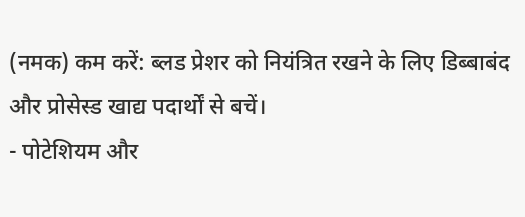(नमक) कम करें: ब्लड प्रेशर को नियंत्रित रखने के लिए डिब्बाबंद और प्रोसेस्ड खाद्य पदार्थों से बचें।
- पोटेशियम और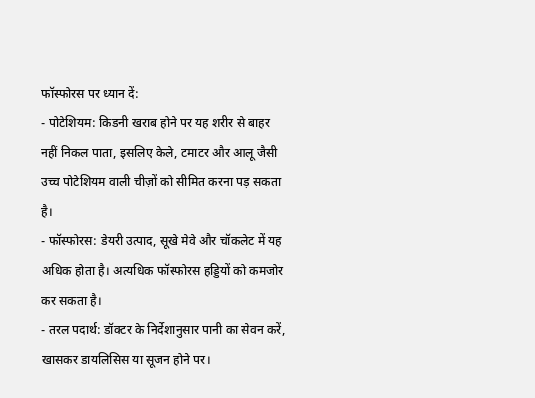फॉस्फोरस पर ध्यान दें:
- पोटेशियम: किडनी खराब होने पर यह शरीर से बाहर नहीं निकल पाता, इसलिए केले, टमाटर और आलू जैसी उच्च पोटेशियम वाली चीज़ों को सीमित करना पड़ सकता है।
- फॉस्फोरस: डेयरी उत्पाद, सूखे मेवे और चॉकलेट में यह अधिक होता है। अत्यधिक फॉस्फोरस हड्डियों को कमजोर कर सकता है।
- तरल पदार्थ: डॉक्टर के निर्देशानुसार पानी का सेवन करें, खासकर डायलिसिस या सूजन होने पर।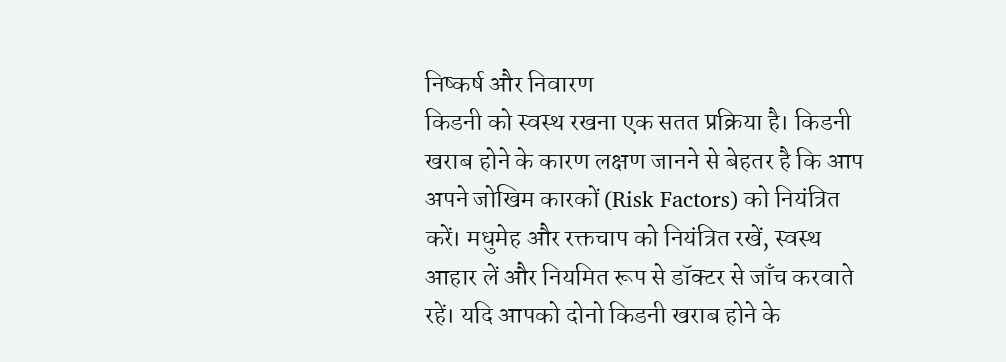निष्कर्ष और निवारण
किडनी को स्वस्थ रखना एक सतत प्रक्रिया है। किडनी खराब होने के कारण लक्षण जानने से बेहतर है कि आप अपने जोखिम कारकों (Risk Factors) को नियंत्रित करें। मधुमेह और रक्तचाप को नियंत्रित रखें, स्वस्थ आहार लें और नियमित रूप से डॉक्टर से जाँच करवाते रहें। यदि आपको दोनो किडनी खराब होने के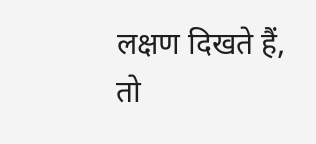लक्षण दिखते हैं, तो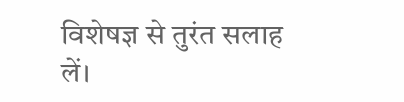विशेषज्ञ से तुरंत सलाह लें।